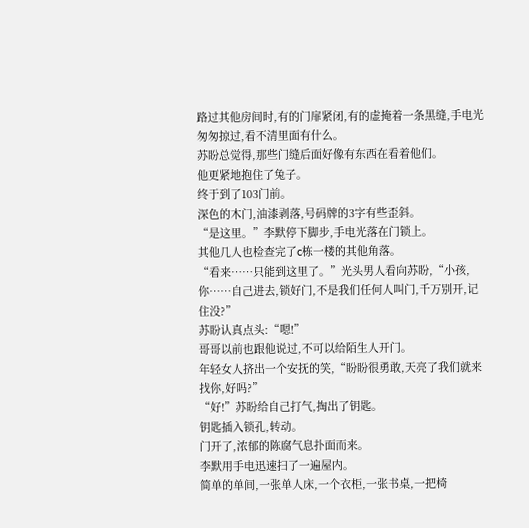路过其他房间时,有的门扉紧闭,有的虚掩着一条黑缝,手电光匆匆掠过,看不清里面有什么。
苏盼总觉得,那些门缝后面好像有东西在看着他们。
他更紧地抱住了兔子。
终于到了103门前。
深色的木门,油漆剥落,号码牌的3字有些歪斜。
“是这里。”李默停下脚步,手电光落在门锁上。
其他几人也检查完了c栋一楼的其他角落。
“看来……只能到这里了。”光头男人看向苏盼,“小孩,你……自己进去,锁好门,不是我们任何人叫门,千万别开,记住没?”
苏盼认真点头:“嗯!”
哥哥以前也跟他说过,不可以给陌生人开门。
年轻女人挤出一个安抚的笑,“盼盼很勇敢,天亮了我们就来找你,好吗?”
“好!”苏盼给自己打气,掏出了钥匙。
钥匙插入锁孔,转动。
门开了,浓郁的陈腐气息扑面而来。
李默用手电迅速扫了一遍屋内。
简单的单间,一张单人床,一个衣柜,一张书桌,一把椅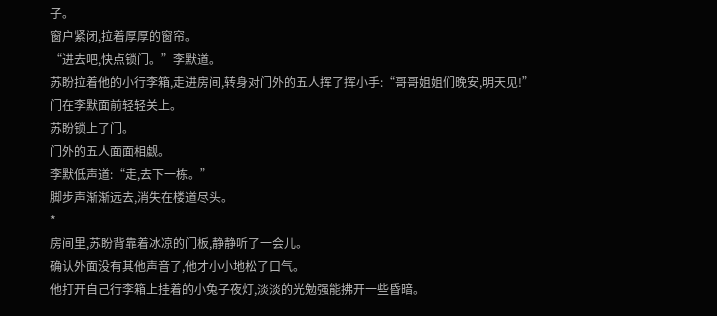子。
窗户紧闭,拉着厚厚的窗帘。
“进去吧,快点锁门。”李默道。
苏盼拉着他的小行李箱,走进房间,转身对门外的五人挥了挥小手:“哥哥姐姐们晚安,明天见!”
门在李默面前轻轻关上。
苏盼锁上了门。
门外的五人面面相觑。
李默低声道:“走,去下一栋。”
脚步声渐渐远去,消失在楼道尽头。
*
房间里,苏盼背靠着冰凉的门板,静静听了一会儿。
确认外面没有其他声音了,他才小小地松了口气。
他打开自己行李箱上挂着的小兔子夜灯,淡淡的光勉强能拂开一些昏暗。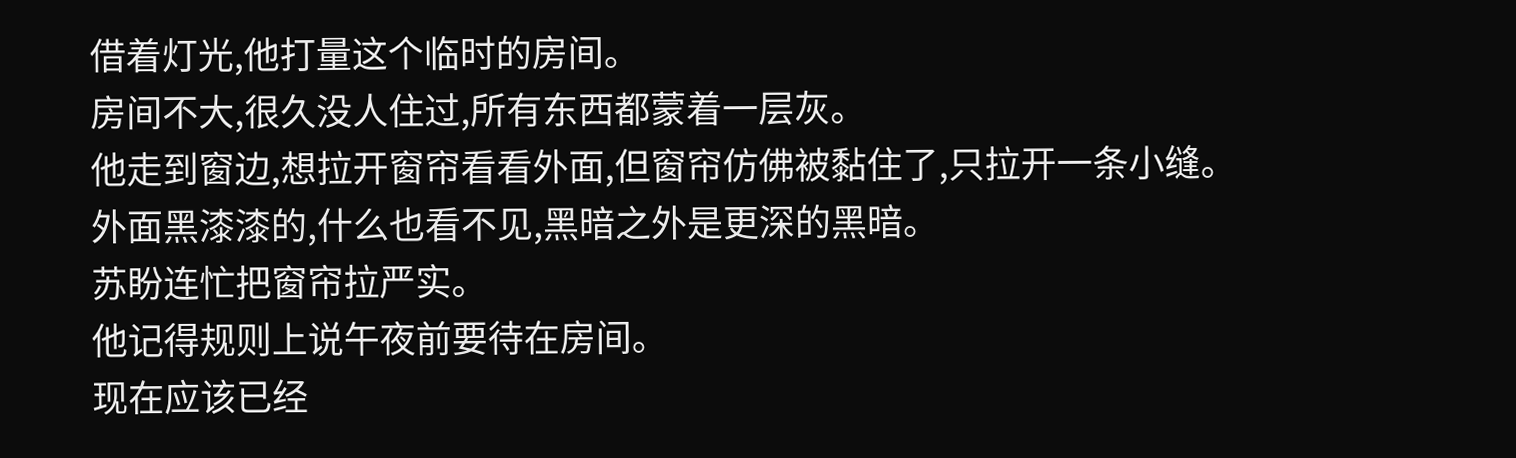借着灯光,他打量这个临时的房间。
房间不大,很久没人住过,所有东西都蒙着一层灰。
他走到窗边,想拉开窗帘看看外面,但窗帘仿佛被黏住了,只拉开一条小缝。
外面黑漆漆的,什么也看不见,黑暗之外是更深的黑暗。
苏盼连忙把窗帘拉严实。
他记得规则上说午夜前要待在房间。
现在应该已经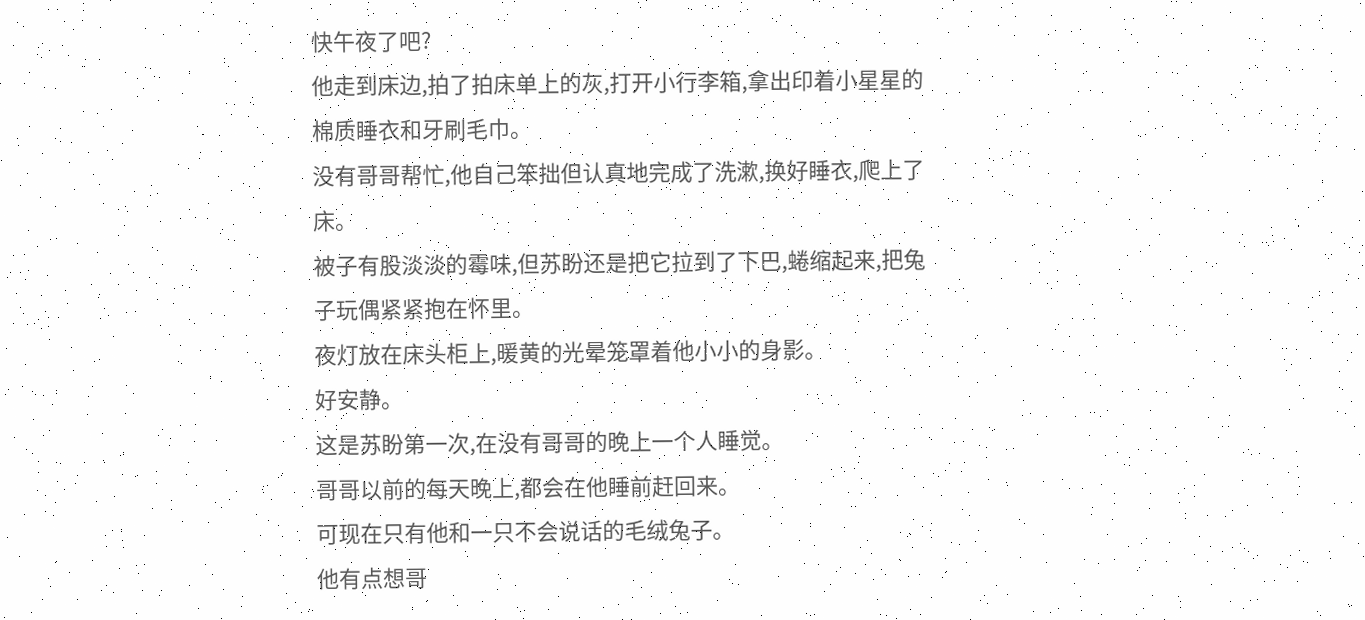快午夜了吧?
他走到床边,拍了拍床单上的灰,打开小行李箱,拿出印着小星星的棉质睡衣和牙刷毛巾。
没有哥哥帮忙,他自己笨拙但认真地完成了洗漱,换好睡衣,爬上了床。
被子有股淡淡的霉味,但苏盼还是把它拉到了下巴,蜷缩起来,把兔子玩偶紧紧抱在怀里。
夜灯放在床头柜上,暖黄的光晕笼罩着他小小的身影。
好安静。
这是苏盼第一次,在没有哥哥的晚上一个人睡觉。
哥哥以前的每天晚上,都会在他睡前赶回来。
可现在只有他和一只不会说话的毛绒兔子。
他有点想哥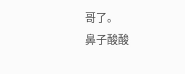哥了。
鼻子酸酸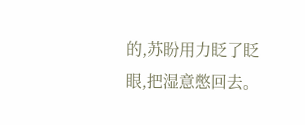的,苏盼用力眨了眨眼,把湿意憋回去。